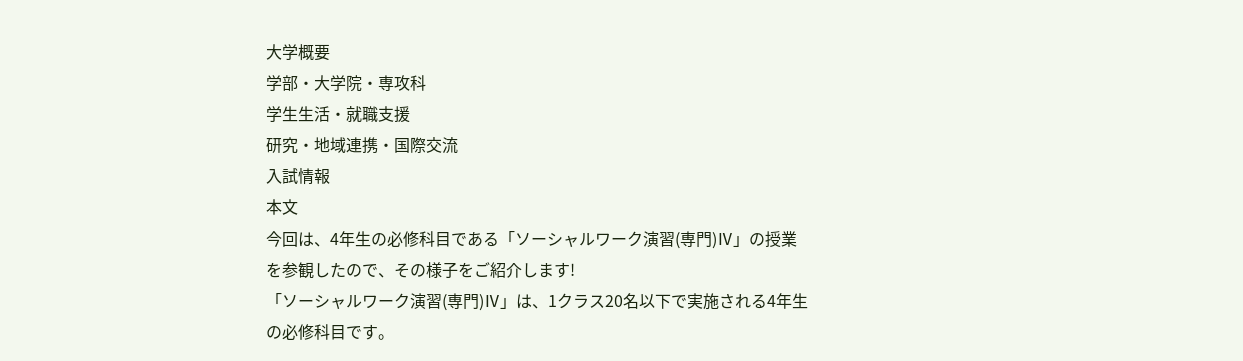大学概要
学部・大学院・専攻科
学生生活・就職支援
研究・地域連携・国際交流
入試情報
本文
今回は、4年生の必修科目である「ソーシャルワーク演習(専門)Ⅳ」の授業を参観したので、その様子をご紹介します!
「ソーシャルワーク演習(専門)Ⅳ」は、1クラス20名以下で実施される4年生の必修科目です。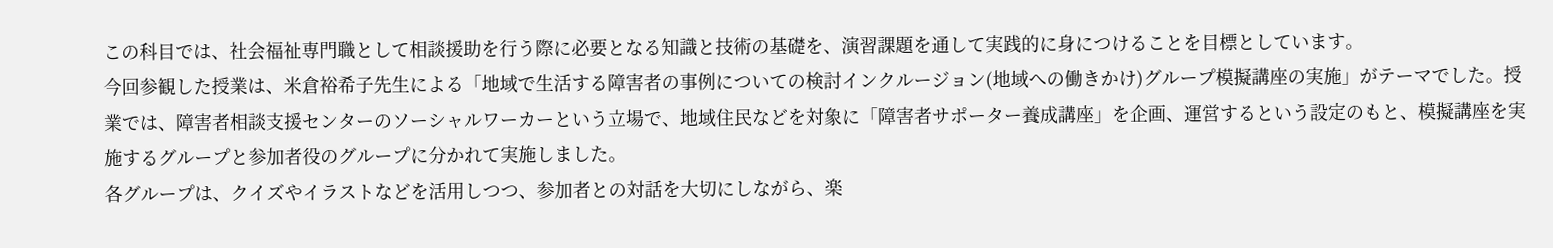この科目では、社会福祉専門職として相談援助を行う際に必要となる知識と技術の基礎を、演習課題を通して実践的に身につけることを目標としています。
今回参観した授業は、米倉裕希子先生による「地域で生活する障害者の事例についての検討インクルージョン(地域への働きかけ)グループ模擬講座の実施」がテーマでした。授業では、障害者相談支援センターのソーシャルワーカーという立場で、地域住民などを対象に「障害者サポーター養成講座」を企画、運営するという設定のもと、模擬講座を実施するグループと参加者役のグループに分かれて実施しました。
各グループは、クイズやイラストなどを活用しつつ、参加者との対話を大切にしながら、楽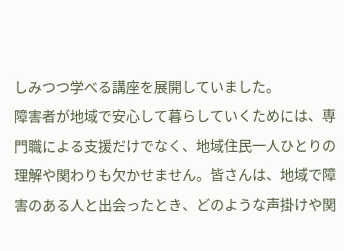しみつつ学べる講座を展開していました。
障害者が地域で安心して暮らしていくためには、専門職による支援だけでなく、地域住民一人ひとりの理解や関わりも欠かせません。皆さんは、地域で障害のある人と出会ったとき、どのような声掛けや関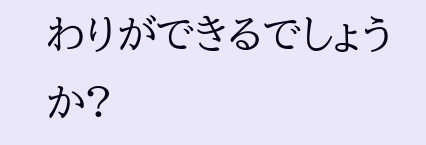わりができるでしょうか?